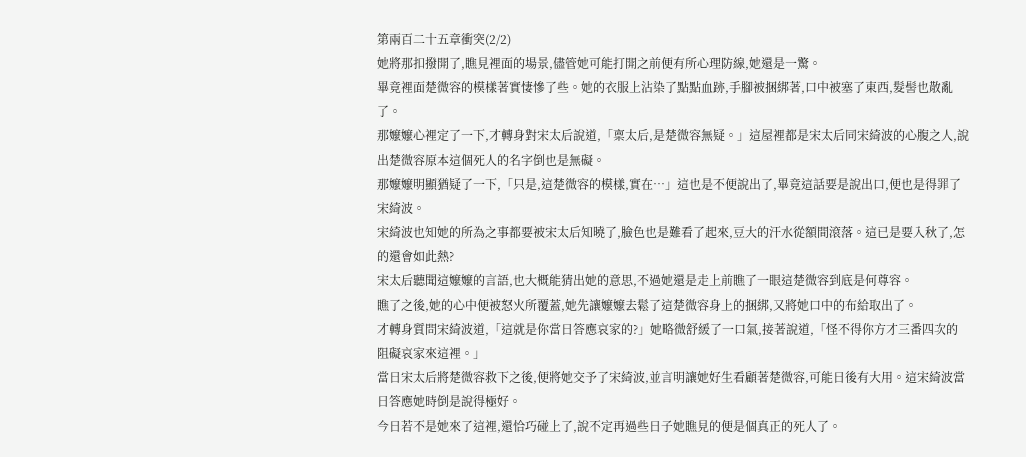第兩百二十五章衝突(2/2)
她將那扣撥開了,瞧見裡面的場景,儘管她可能打開之前便有所心理防線,她還是一驚。
畢竟裡面楚微容的模樣著實悽慘了些。她的衣服上沾染了點點血跡,手腳被捆綁著,口中被塞了東西,髮髻也散亂了。
那嬤嬤心裡定了一下,才轉身對宋太后說道,「稟太后,是楚微容無疑。」這屋裡都是宋太后同宋綺波的心腹之人,說出楚微容原本這個死人的名字倒也是無礙。
那嬤嬤明顯猶疑了一下,「只是,這楚微容的模樣,實在…」這也是不便說出了,畢竟這話要是說出口,便也是得罪了宋綺波。
宋綺波也知她的所為之事都要被宋太后知曉了,臉色也是難看了起來,豆大的汗水從額間滾落。這已是要入秋了,怎的還會如此熱?
宋太后聽聞這嬤嬤的言語,也大概能猜出她的意思,不過她還是走上前瞧了一眼這楚微容到底是何尊容。
瞧了之後,她的心中便被怒火所覆蓋,她先讓嬤嬤去鬆了這楚微容身上的捆綁,又將她口中的布給取出了。
才轉身質問宋綺波道,「這就是你當日答應哀家的?」她略微舒緩了一口氣,接著說道,「怪不得你方才三番四次的阻礙哀家來這裡。」
當日宋太后將楚微容救下之後,便將她交予了宋綺波,並言明讓她好生看顧著楚微容,可能日後有大用。這宋綺波當日答應她時倒是說得極好。
今日若不是她來了這裡,還恰巧碰上了,說不定再過些日子她瞧見的便是個真正的死人了。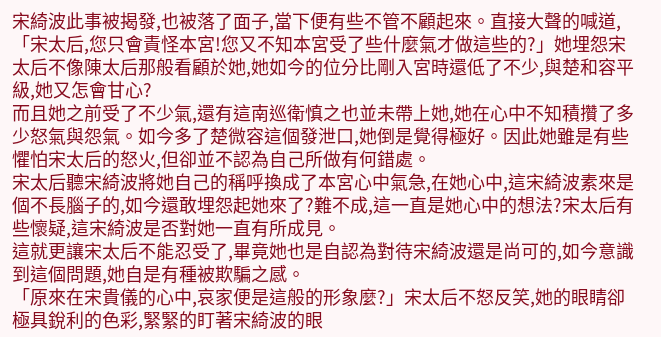宋綺波此事被揭發,也被落了面子,當下便有些不管不顧起來。直接大聲的喊道,「宋太后,您只會責怪本宮!您又不知本宮受了些什麼氣才做這些的?」她埋怨宋太后不像陳太后那般看顧於她,她如今的位分比剛入宮時還低了不少,與楚和容平級,她又怎會甘心?
而且她之前受了不少氣,還有這南巡衛慎之也並未帶上她,她在心中不知積攢了多少怒氣與怨氣。如今多了楚微容這個發泄口,她倒是覺得極好。因此她雖是有些懼怕宋太后的怒火,但卻並不認為自己所做有何錯處。
宋太后聽宋綺波將她自己的稱呼換成了本宮心中氣急,在她心中,這宋綺波素來是個不長腦子的,如今還敢埋怨起她來了?難不成,這一直是她心中的想法?宋太后有些懷疑,這宋綺波是否對她一直有所成見。
這就更讓宋太后不能忍受了,畢竟她也是自認為對待宋綺波還是尚可的,如今意識到這個問題,她自是有種被欺騙之感。
「原來在宋貴儀的心中,哀家便是這般的形象麼?」宋太后不怒反笑,她的眼睛卻極具銳利的色彩,緊緊的盯著宋綺波的眼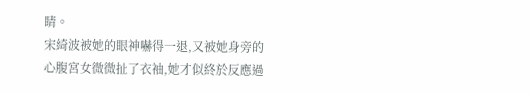睛。
宋綺波被她的眼神嚇得一退,又被她身旁的心腹宮女微微扯了衣袖,她才似終於反應過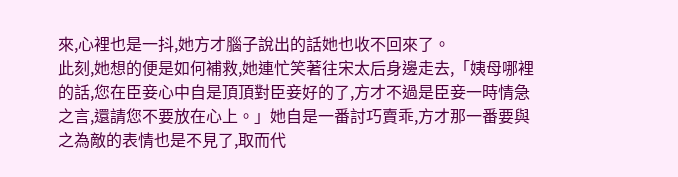來,心裡也是一抖,她方才腦子說出的話她也收不回來了。
此刻,她想的便是如何補救,她連忙笑著往宋太后身邊走去,「姨母哪裡的話,您在臣妾心中自是頂頂對臣妾好的了,方才不過是臣妾一時情急之言,還請您不要放在心上。」她自是一番討巧賣乖,方才那一番要與之為敵的表情也是不見了,取而代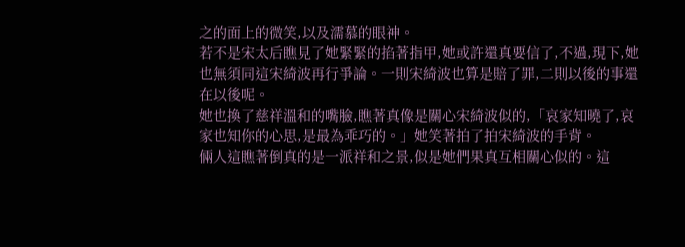之的面上的微笑,以及濡慕的眼神。
若不是宋太后瞧見了她緊緊的掐著指甲,她或許還真要信了,不過,現下,她也無須同這宋綺波再行爭論。一則宋綺波也算是賠了罪,二則以後的事還在以後呢。
她也換了慈祥溫和的嘴臉,瞧著真像是關心宋綺波似的,「哀家知曉了,哀家也知你的心思,是最為乖巧的。」她笑著拍了拍宋綺波的手背。
倆人這瞧著倒真的是一派祥和之景,似是她們果真互相關心似的。這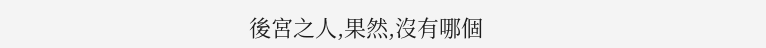後宮之人,果然,沒有哪個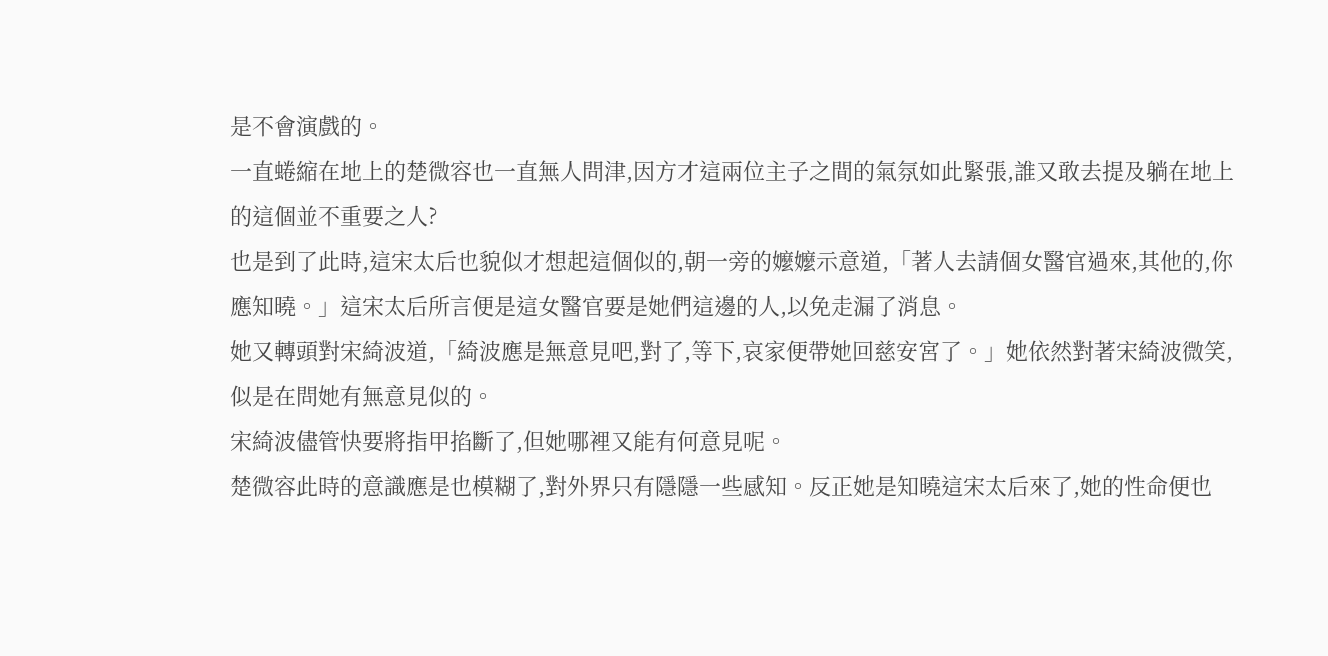是不會演戲的。
一直蜷縮在地上的楚微容也一直無人問津,因方才這兩位主子之間的氣氛如此緊張,誰又敢去提及躺在地上的這個並不重要之人?
也是到了此時,這宋太后也貌似才想起這個似的,朝一旁的嬤嬤示意道,「著人去請個女醫官過來,其他的,你應知曉。」這宋太后所言便是這女醫官要是她們這邊的人,以免走漏了消息。
她又轉頭對宋綺波道,「綺波應是無意見吧,對了,等下,哀家便帶她回慈安宮了。」她依然對著宋綺波微笑,似是在問她有無意見似的。
宋綺波儘管快要將指甲掐斷了,但她哪裡又能有何意見呢。
楚微容此時的意識應是也模糊了,對外界只有隱隱一些感知。反正她是知曉這宋太后來了,她的性命便也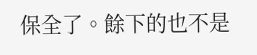保全了。餘下的也不是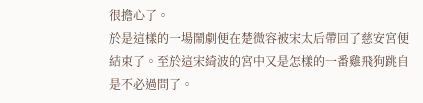很擔心了。
於是這樣的一場鬧劇便在楚微容被宋太后帶回了慈安宮便結束了。至於這宋綺波的宮中又是怎樣的一番雞飛狗跳自是不必過問了。